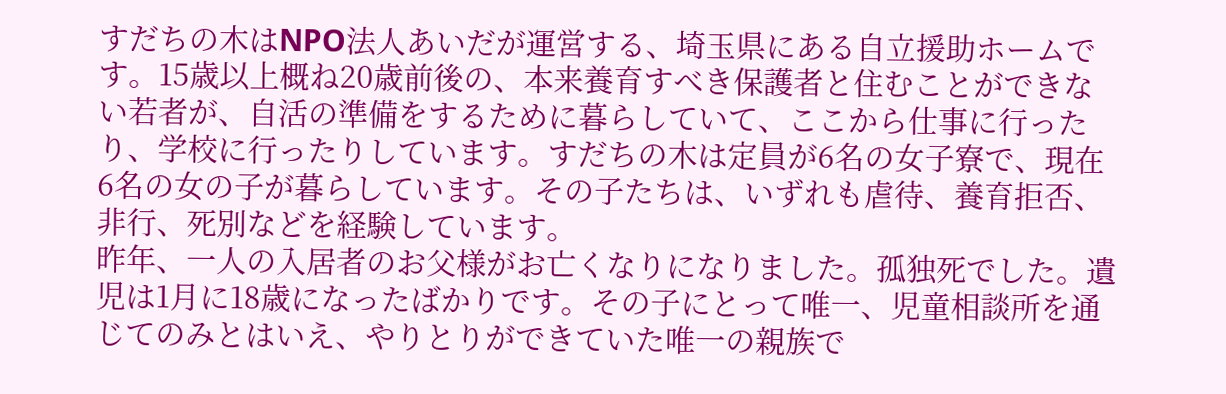すだちの木はNPO法人あいだが運営する、埼玉県にある自立援助ホームです。15歳以上概ね20歳前後の、本来養育すべき保護者と住むことができない若者が、自活の準備をするために暮らしていて、ここから仕事に行ったり、学校に行ったりしています。すだちの木は定員が6名の女子寮で、現在6名の女の子が暮らしています。その子たちは、いずれも虐待、養育拒否、非行、死別などを経験しています。
昨年、一人の入居者のお父様がお亡くなりになりました。孤独死でした。遺児は1月に18歳になったばかりです。その子にとって唯一、児童相談所を通じてのみとはいえ、やりとりができていた唯一の親族で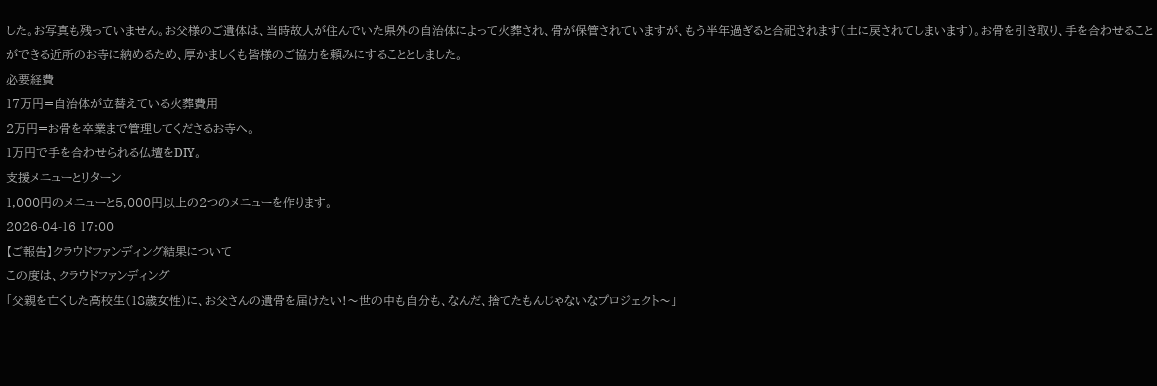した。お写真も残っていません。お父様のご遺体は、当時故人が住んでいた県外の自治体によって火葬され、骨が保管されていますが、もう半年過ぎると合祀されます(土に戻されてしまいます)。お骨を引き取り、手を合わせることができる近所のお寺に納めるため、厚かましくも皆様のご協力を頼みにすることとしました。
必要経費
17万円=自治体が立替えている火葬費用
2万円=お骨を卒業まで管理してくださるお寺へ。
1万円で手を合わせられる仏壇をDIY。
支援メニューとリターン
1,000円のメニューと5,000円以上の2つのメニューを作ります。
2026-04-16 17:00
【ご報告】クラウドファンディング結果について
この度は、クラウドファンディング
「父親を亡くした高校生(18歳女性)に、お父さんの遺骨を届けたい!〜世の中も自分も、なんだ、捨てたもんじゃないなプロジェクト〜」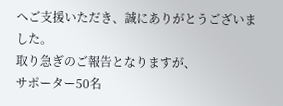へご支援いただき、誠にありがとうございました。
取り急ぎのご報告となりますが、
サポーター50名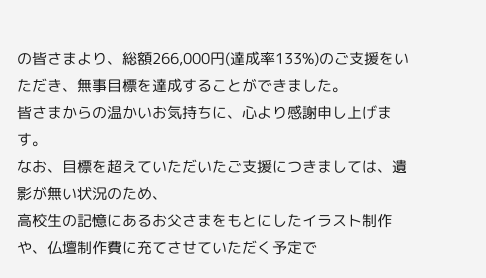の皆さまより、総額266,000円(達成率133%)のご支援をいただき、無事目標を達成することができました。
皆さまからの温かいお気持ちに、心より感謝申し上げます。
なお、目標を超えていただいたご支援につきましては、遺影が無い状況のため、
高校生の記憶にあるお父さまをもとにしたイラスト制作や、仏壇制作費に充てさせていただく予定で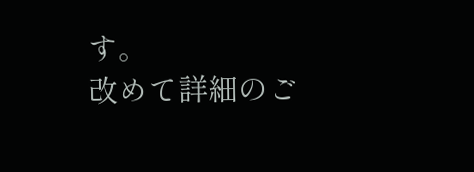す。
改めて詳細のご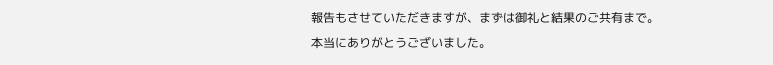報告もさせていただきますが、まずは御礼と結果のご共有まで。
本当にありがとうございました。